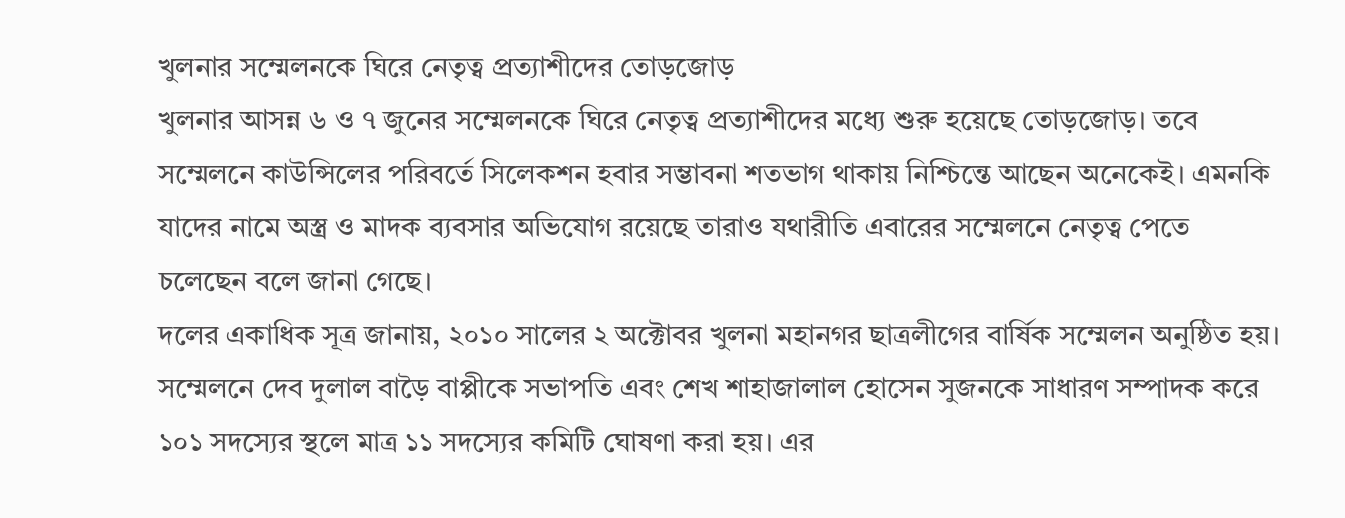খুলনার সম্মেলনকে ঘিরে নেতৃত্ব প্রত্যাশীদের তোড়জোড়
খুলনার আসন্ন ৬ ও ৭ জুনের সম্মেলনকে ঘিরে নেতৃত্ব প্রত্যাশীদের মধ্যে শুরু হয়েছে তোড়জোড়। তবে সম্মেলনে কাউন্সিলের পরিবর্তে সিলেকশন হবার সম্ভাবনা শতভাগ থাকায় নিশ্চিন্তে আছেন অনেকেই। এমনকি যাদের নামে অস্ত্র ও মাদক ব্যবসার অভিযোগ রয়েছে তারাও যথারীতি এবারের সম্মেলনে নেতৃত্ব পেতে চলেছেন বলে জানা গেছে।
দলের একাধিক সূত্র জানায়, ২০১০ সালের ২ অক্টোবর খুলনা মহানগর ছাত্রলীগের বার্ষিক সম্মেলন অনুষ্ঠিত হয়। সম্মেলনে দেব দুলাল বাড়ৈ বাপ্পীকে সভাপতি এবং শেখ শাহাজালাল হোসেন সুজনকে সাধারণ সম্পাদক করে ১০১ সদস্যের স্থলে মাত্র ১১ সদস্যের কমিটি ঘোষণা করা হয়। এর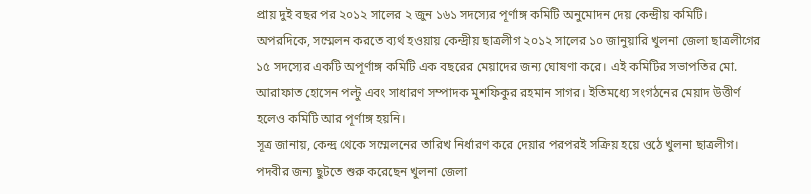প্রায় দুই বছর পর ২০১২ সালের ২ জুন ১৬১ সদস্যের পূর্ণাঙ্গ কমিটি অনুমোদন দেয় কেন্দ্রীয় কমিটি।
অপরদিকে, সম্মেলন করতে ব্যর্থ হওয়ায় কেন্দ্রীয় ছাত্রলীগ ২০১২ সালের ১০ জানুয়ারি খুলনা জেলা ছাত্রলীগের ১৫ সদস্যের একটি অপূর্ণাঙ্গ কমিটি এক বছরের মেয়াদের জন্য ঘোষণা করে। এই কমিটির সভাপতির মো. আরাফাত হোসেন পল্টু এবং সাধারণ সম্পাদক মুশফিকুর রহমান সাগর। ইতিমধ্যে সংগঠনের মেয়াদ উত্তীর্ণ হলেও কমিটি আর পূর্ণাঙ্গ হয়নি।
সূত্র জানায়, কেন্দ্র থেকে সম্মেলনের তারিখ নির্ধারণ করে দেয়ার পরপরই সক্রিয় হয়ে ওঠে খুলনা ছাত্রলীগ। পদবীর জন্য ছুটতে শুরু করেছেন খুলনা জেলা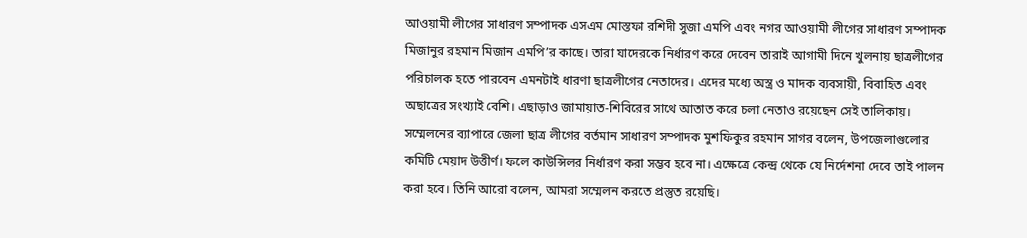আওয়ামী লীগের সাধারণ সম্পাদক এসএম মোস্তফা রশিদী সুজা এমপি এবং নগর আওয়ামী লীগের সাধারণ সম্পাদক মিজানুর রহমান মিজান এমপি’র কাছে। তারা যাদেরকে নির্ধারণ করে দেবেন তারাই আগামী দিনে খুলনায় ছাত্রলীগের পরিচালক হতে পারবেন এমনটাই ধারণা ছাত্রলীগের নেতাদের। এদের মধ্যে অস্ত্র ও মাদক ব্যবসায়ী, বিবাহিত এবং অছাত্রের সংখ্যাই বেশি। এছাড়াও জামায়াত-শিবিরের সাথে আতাত করে চলা নেতাও রয়েছেন সেই তালিকায়।
সম্মেলনের ব্যাপারে জেলা ছাত্র লীগের বর্তমান সাধারণ সম্পাদক মুশফিকুর রহমান সাগর বলেন, উপজেলাগুলোর কমিটি মেয়াদ উত্তীর্ণ। ফলে কাউন্সিলর নির্ধারণ করা সম্ভব হবে না। এক্ষেত্রে কেন্দ্র থেকে যে নির্দেশনা দেবে তাই পালন করা হবে। তিনি আরো বলেন, আমরা সম্মেলন করতে প্রস্তুত রয়েছি।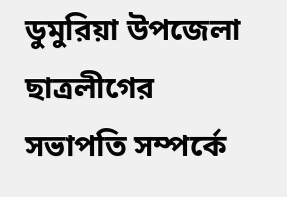ডুমুরিয়া উপজেলা ছাত্রলীগের সভাপতি সম্পর্কে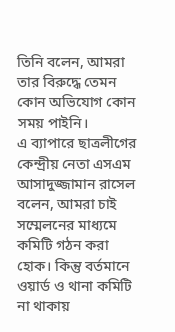তিনি বলেন, আমরা তার বিরুদ্ধে তেমন কোন অভিযোগ কোন সময় পাইনি।
এ ব্যাপারে ছাত্রলীগের কেন্দ্রীয় নেতা এসএম আসাদুজ্জামান রাসেল বলেন, আমরা চাই সম্মেলনের মাধ্যমে কমিটি গঠন করা হোক। কিন্তু বর্তমানে ওয়ার্ড ও থানা কমিটি না থাকায়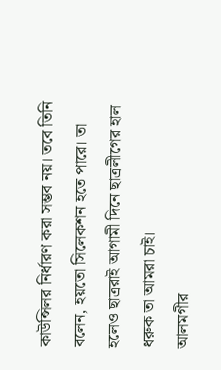কাউন্সিলর নির্ধারণ করা সম্ভব নয়। তবে তিনি বলেন, হয়তো সিলেকশন হতে পারে। তা হলেও ছাত্ররাই আগামী দিনে ছাত্রলীগের হাল ধরুক তা আমরা চাই।
আলমগীর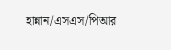হান্নান/এসএস/পিআর